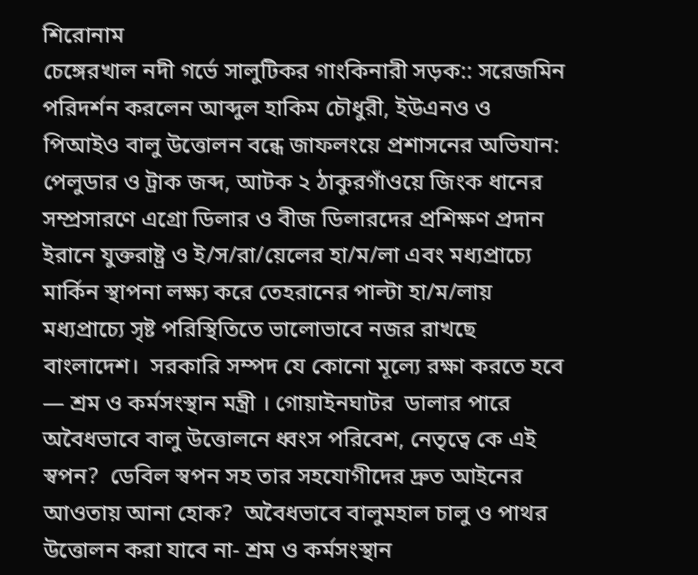শিরোনাম
চেঙ্গেরখাল নদী গর্ভে সালুটিকর গাংকিনারী সড়ক:: সরেজমিন পরিদর্শন করলেন আব্দুল হাকিম চৌধুরী, ইউএনও ও পিআইও বালু উত্তোলন বন্ধে জাফলংয়ে প্রশাসনের অভিযান: পেলুডার ও ট্রাক জব্দ, আটক ২ ঠাকুরগাঁওয়ে জিংক ধানের সম্প্রসারণে এগ্রো ডিলার ও বীজ ডিলারদের প্রশিক্ষণ প্রদান ইরানে যুক্তরাষ্ট্র ও ই/স/রা/য়েলের হা/ম/লা এবং মধ্যপ্রাচ্যে মার্কিন স্থাপনা লক্ষ্য করে তেহরানের পাল্টা হা/ম/লায় মধ্যপ্রাচ্যে সৃষ্ট পরিস্থিতিতে ভালোভাবে নজর রাখছে বাংলাদেশ।  সরকারি সম্পদ যে কোনো মূল্যে রক্ষা করতে হবে — শ্রম ও কর্মসংস্থান মন্ত্রী । গোয়াইনঘাটর  ডালার পারে অবৈধভাবে বালু উত্তোলনে ধ্বংস পরিবেশ, নেতৃত্বে কে এই স্বপন?  ডেবিল স্বপন সহ তার সহযোগীদের দ্রুত আইনের আওতায় আনা হোক?  অবৈধভাবে বালুমহাল চালু ও পাথর উত্তোলন করা যাবে না- শ্রম ও কর্মসংস্থান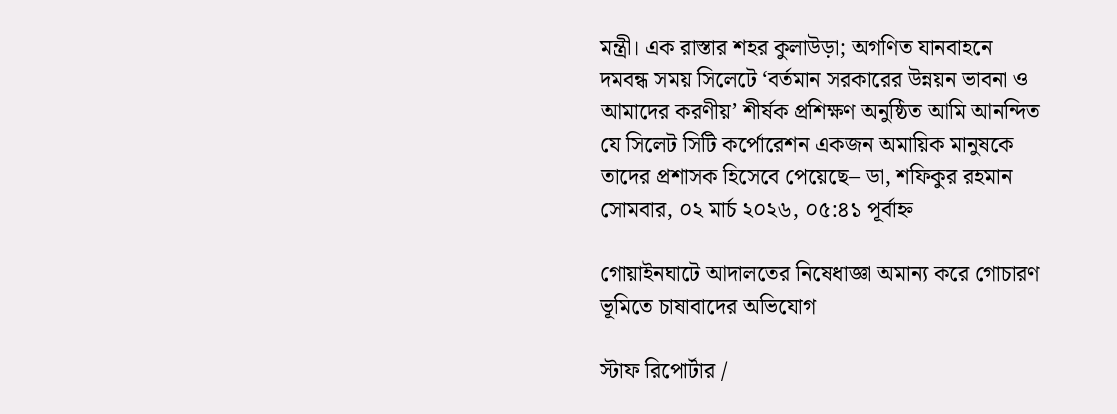মন্ত্রী। এক রাস্তার শহর কুলাউড়া; অগণিত যানবাহনে দমবন্ধ সময় সিলেটে ‘বর্তমান সরকারের উন্নয়ন ভাবনা ও আমাদের করণীয়’ শীর্ষক প্রশিক্ষণ অনুষ্ঠিত আমি আনন্দিত যে সিলেট সিটি কর্পোরেশন একজন অমায়িক মানুষকে তাদের প্রশাসক হিসেবে পেয়েছে– ডা, শফিকুর রহমান
সোমবার, ০২ মার্চ ২০২৬, ০৫:৪১ পূর্বাহ্ন

গোয়াইনঘাটে আদালতের নিষেধাজ্ঞা অমান্য করে গোচারণ ভূমিতে চাষাবাদের অভিযোগ

স্টাফ রিপোর্টার /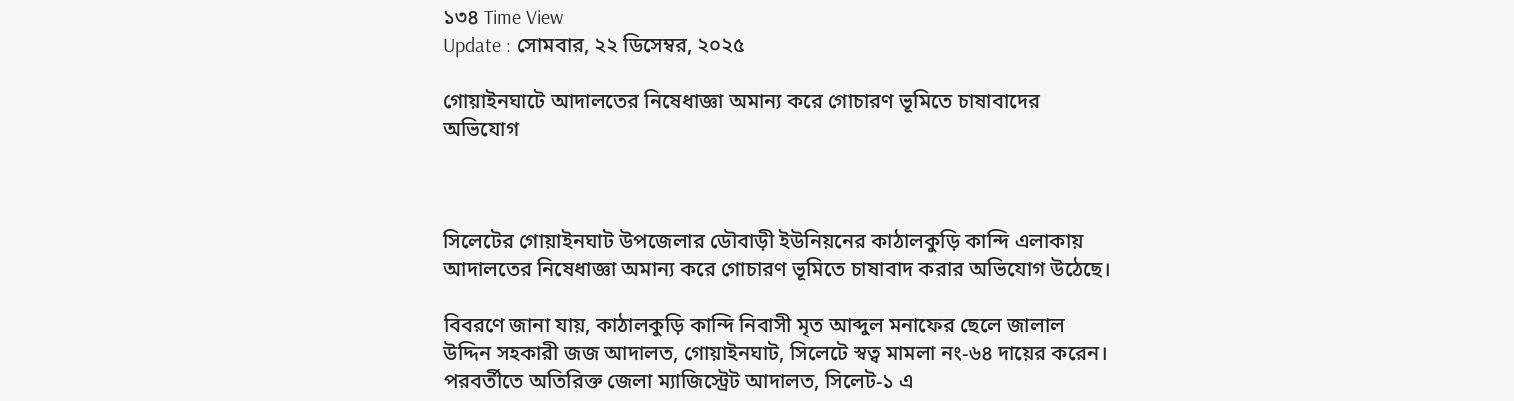১৩৪ Time View
Update : সোমবার, ২২ ডিসেম্বর, ২০২৫

গোয়াইনঘাটে আদালতের নিষেধাজ্ঞা অমান্য করে গোচারণ ভূমিতে চাষাবাদের অভিযোগ



সিলেটের গোয়াইনঘাট উপজেলার ডৌবাড়ী ইউনিয়নের কাঠালকুড়ি কান্দি এলাকায় আদালতের নিষেধাজ্ঞা অমান্য করে গোচারণ ভূমিতে চাষাবাদ করার অভিযোগ উঠেছে।

বিবরণে জানা যায়, কাঠালকুড়ি কান্দি নিবাসী মৃত আব্দুল মনাফের ছেলে জালাল উদ্দিন সহকারী জজ আদালত, গোয়াইনঘাট, সিলেটে স্বত্ব মামলা নং-৬৪ দায়ের করেন। পরবর্তীতে অতিরিক্ত জেলা ম্যাজিস্ট্রেট আদালত, সিলেট-১ এ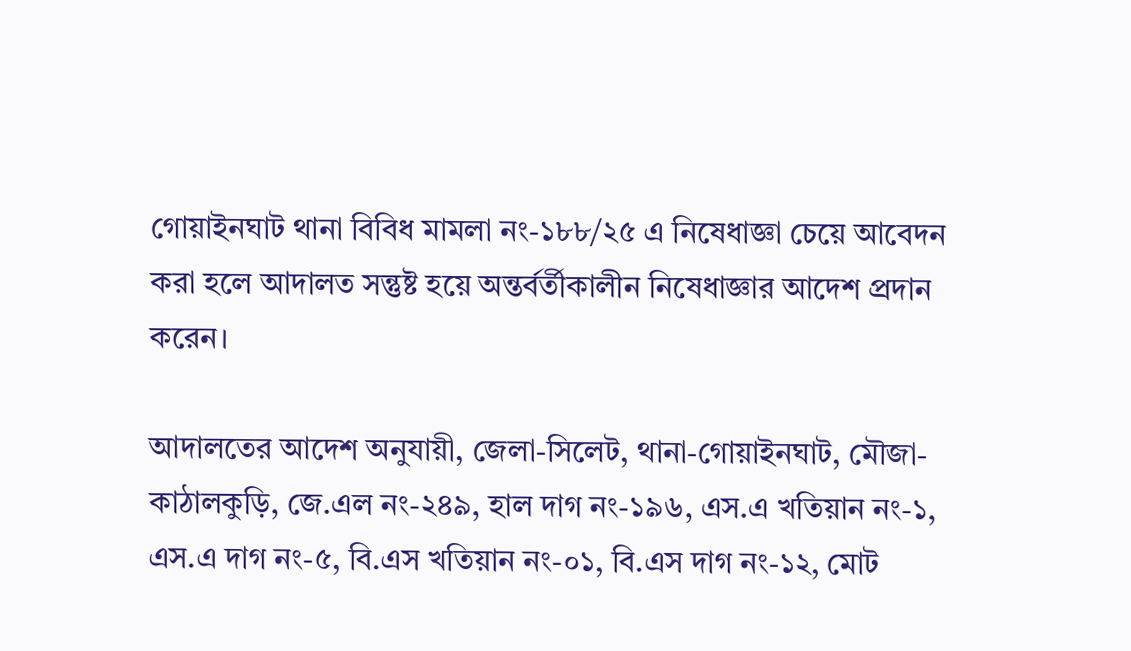গোয়াইনঘাট থানা বিবিধ মামলা নং-১৮৮/২৫ এ নিষেধাজ্ঞা চেয়ে আবেদন করা হলে আদালত সন্তুষ্ট হয়ে অন্তর্বর্তীকালীন নিষেধাজ্ঞার আদেশ প্রদান করেন।

আদালতের আদেশ অনুযায়ী, জেলা-সিলেট, থানা-গোয়াইনঘাট, মৌজা-কাঠালকুড়ি, জে.এল নং-২৪৯, হাল দাগ নং-১৯৬, এস.এ খতিয়ান নং-১, এস.এ দাগ নং-৫, বি.এস খতিয়ান নং-০১, বি.এস দাগ নং-১২, মোট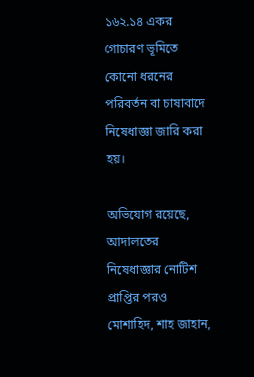১৬২.১৪ একর গোচারণ ভূমিতে কোনো ধরনের পরিবর্তন বা চাষাবাদে নিষেধাজ্ঞা জারি করা হয়।

অভিযোগ রয়েছে, আদালতের নিষেধাজ্ঞার নোটিশ প্রাপ্তির পরও মোশাহিদ, শাহ জাহান,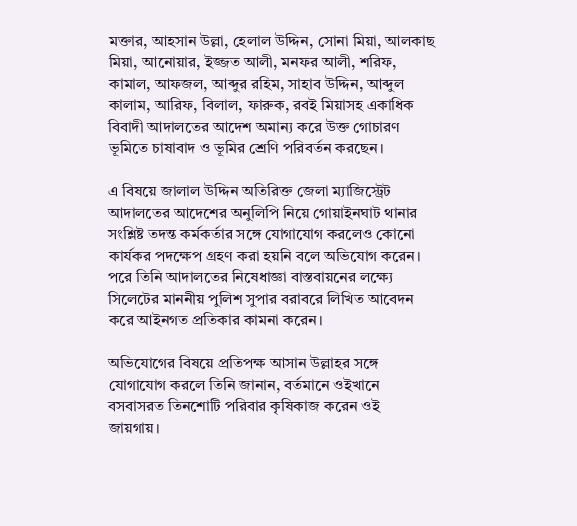মক্তার, আহসান উল্লা, হেলাল উদ্দিন, সোনা মিয়া, আলকাছ মিয়া, আনোয়ার, ইজ্জত আলী, মনফর আলী, শরিফ, কামাল, আফজল, আব্দুর রহিম, সাহাব উদ্দিন, আব্দুল কালাম, আরিফ, বিলাল, ফারুক, রবই মিয়াসহ একাধিক বিবাদী আদালতের আদেশ অমান্য করে উক্ত গোচারণ ভূমিতে চাষাবাদ ও ভূমির শ্রেণি পরিবর্তন করছেন।

এ বিষয়ে জালাল উদ্দিন অতিরিক্ত জেলা ম্যাজিস্ট্রেট আদালতের আদেশের অনুলিপি নিয়ে গোয়াইনঘাট থানার সংশ্লিষ্ট তদন্ত কর্মকর্তার সঙ্গে যোগাযোগ করলেও কোনো কার্যকর পদক্ষেপ গ্রহণ করা হয়নি বলে অভিযোগ করেন। পরে তিনি আদালতের নিষেধাজ্ঞা বাস্তবায়নের লক্ষ্যে সিলেটের মাননীয় পুলিশ সুপার বরাবরে লিখিত আবেদন করে আইনগত প্রতিকার কামনা করেন।

অভিযোগের বিষয়ে প্রতিপক্ষ আসান উল্লাহর সঙ্গে যোগাযোগ করলে তিনি জানান, বর্তমানে ওইখানে বসবাসরত তিনশোটি পরিবার কৃষিকাজ করেন ওই জায়গায়।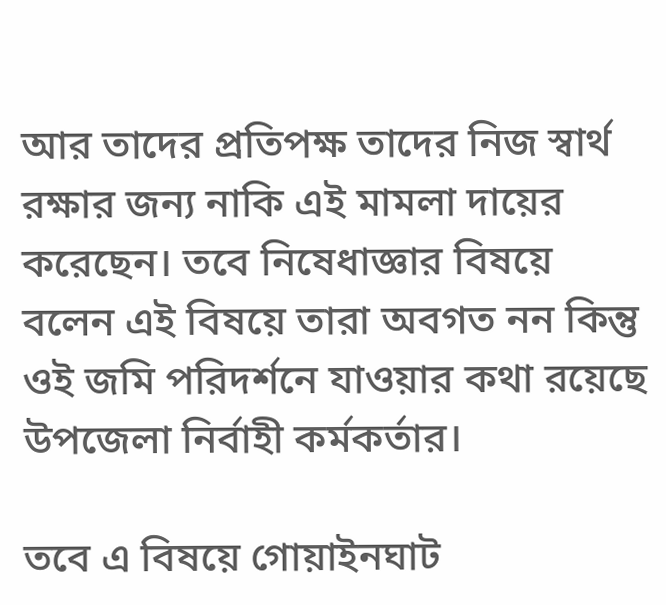আর তাদের প্রতিপক্ষ তাদের নিজ স্বার্থ রক্ষার জন্য নাকি এই মামলা দায়ের করেছেন। তবে নিষেধাজ্ঞার বিষয়ে বলেন এই বিষয়ে তারা অবগত নন কিন্তু ওই জমি পরিদর্শনে যাওয়ার কথা রয়েছে উপজেলা নির্বাহী কর্মকর্তার।

তবে এ বিষয়ে গোয়াইনঘাট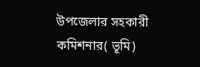উপজেলার সহকারী কমিশনার( ভূমি)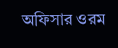অফিসার ওরম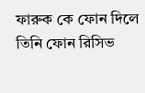ফারুক কে ফোন দিলে তিনি ফোন রিসিভ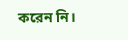করেন নি।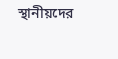স্থানীয়দের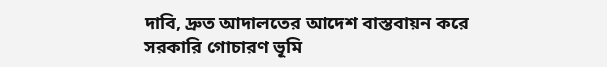দাবি, দ্রুত আদালতের আদেশ বাস্তবায়ন করে সরকারি গোচারণ ভূমি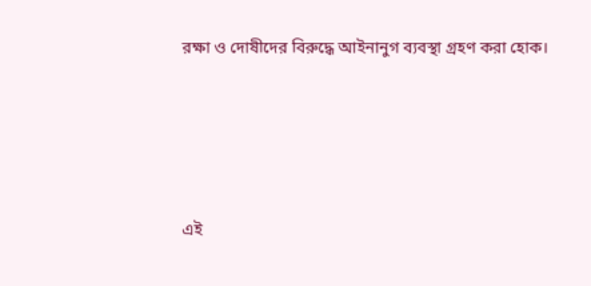রক্ষা ও দোষীদের বিরুদ্ধে আইনানুগ ব্যবস্থা গ্রহণ করা হোক।




এই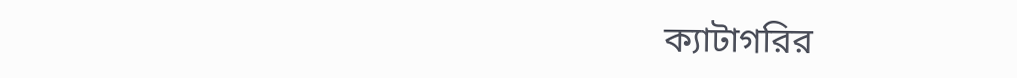ক্যাটাগরির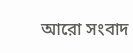আরো সংবাদ